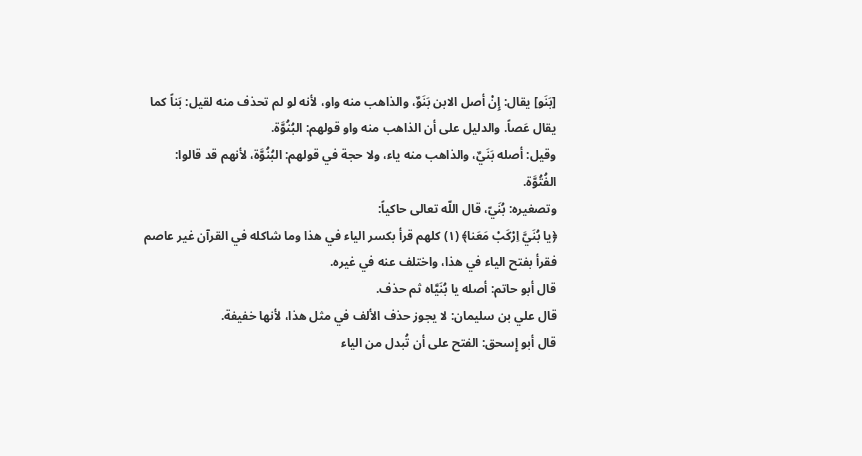[بَنَو] يقال: إِنْ أصل الابن بَنَوٌ، والذاهب منه واو، لأنه لو لم تحذف منه لقيل: بَناً كما يقال عَصاً. والدليل على أن الذاهب منه واو قولهم: البُنُوَّة.
وقيل: أصله بَنَيٌ، والذاهب منه ياء، ولا حجة في قولهم: البُنُوَّة، لأنهم قد قالوا:
الفُتُوَّة.
وتصغيره: بُنَيّ، قال اللّه تعالى حاكياً:
﴿يا بُنَيَّ اِرْكَبْ مَعَنا﴾ (١) كلهم قرأ بكسر الياء في هذا وما شاكله في القرآن غير عاصم فقرأ بفتح الياء في هذا، واختلف عنه في غيره.
قال أبو حاتم: أصله يا بُنَيَّاه ثم حذف.
قال علي بن سليمان: لا يجوز حذف الألف في مثل هذا، لأنها خفيفة.
قال أبو إِسحق: الفتح على أن تُبدل من الياء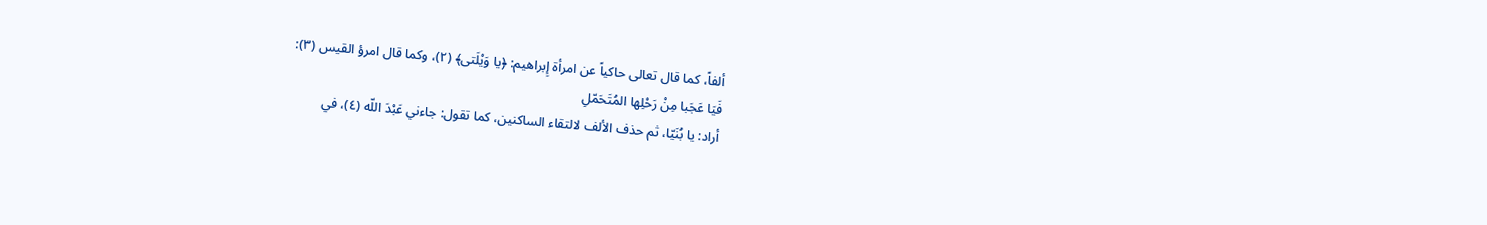ألفاً، كما قال تعالى حاكياً عن امرأة إِبراهيم: ﴿يا وَيْلَتى﴾ (٢)، وكما قال امرؤ القيس (٣):
فَيَا عَجَبا مِنْ رَحْلِها المُتَحَمّلِ
أراد: يا بُنَيّا، ثم حذف الألف لالتقاء الساكنين، كما تقول: جاءني عَبْدَ اللّه (٤)، في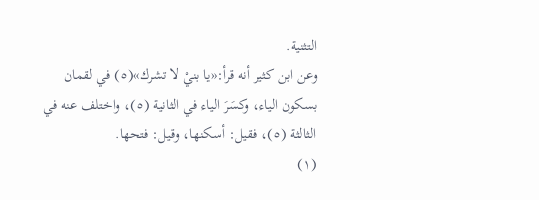التثنية.
وعن ابن كثير أنه قرأ:«يا بنيْ لا تشرك»(٥) في لقمان بسكون الياء، وكسَرَ الياء في الثانية (٥)، واختلف عنه في الثالثة (٥)، فقيل: أسكنها، وقيل: فتحها.
(١)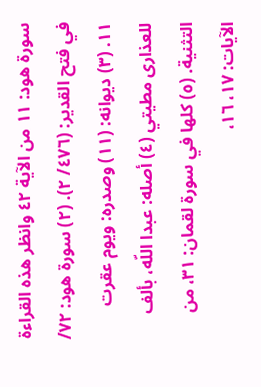سورة هود: ١١ من الآية ٤٢ وانظر هذه القراءة في فتح القدير: (٤٧٦/ ٢). (٢) سورة هود: ٧٢/ ١١. (٣) ديوانه: (١١) وصدره: ويوم عقرت للعذارى مطيتي (٤) أصله: عبدا اللّه، بألف التثنية. (٥) كلها في سورة لقمان: ٣١، من الآيات: ١٧، ١٦،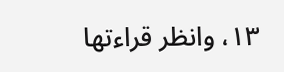١٣، وانظر قراءتها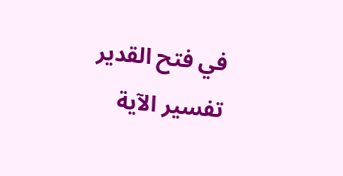في فتح القدير تفسير الآية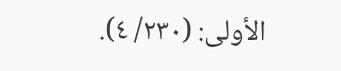الأولى: (٢٣٠/ ٤).